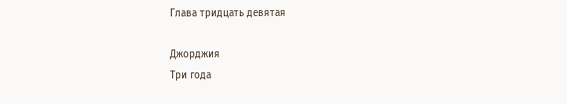Глава тридцать девятая

Джорджия
Три года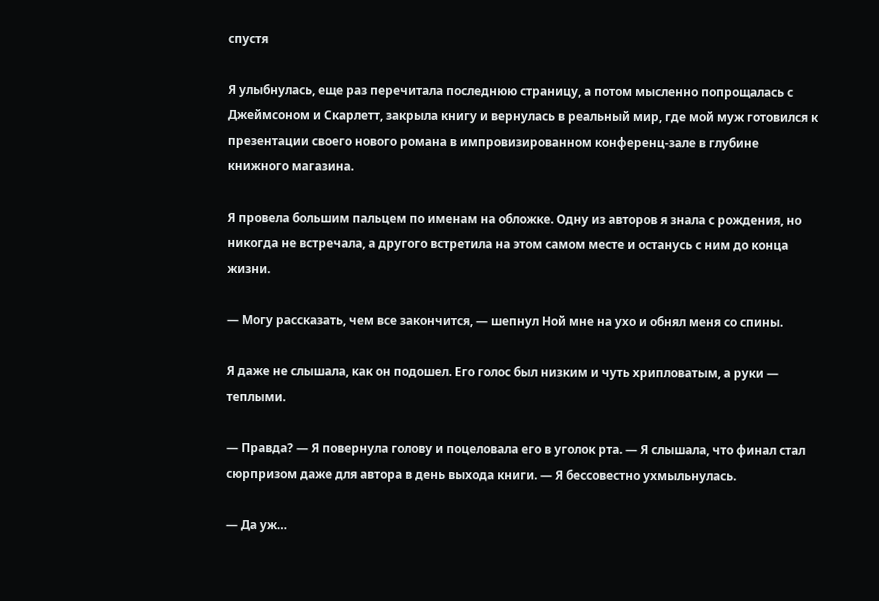спустя

Я улыбнулась, еще раз перечитала последнюю страницу, а потом мысленно попрощалась с Джеймсоном и Скарлетт, закрыла книгу и вернулась в реальный мир, где мой муж готовился к презентации своего нового романа в импровизированном конференц-зале в глубине книжного магазина.

Я провела большим пальцем по именам на обложке. Одну из авторов я знала с рождения, но никогда не встречала, а другого встретила на этом самом месте и останусь с ним до конца жизни.

— Могу рассказать, чем все закончится, — шепнул Ной мне на ухо и обнял меня со спины.

Я даже не слышала, как он подошел. Его голос был низким и чуть хрипловатым, а руки — теплыми.

— Правда? — Я повернула голову и поцеловала его в уголок рта. — Я слышала, что финал стал сюрпризом даже для автора в день выхода книги. — Я бессовестно ухмыльнулась.

— Да уж…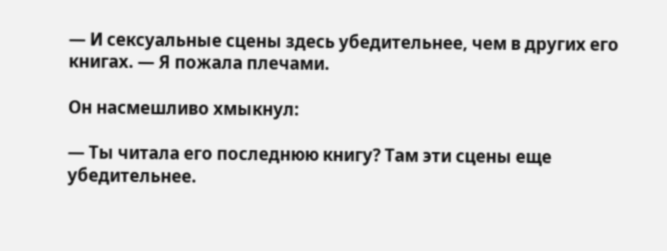— И сексуальные сцены здесь убедительнее, чем в других его книгах. — Я пожала плечами.

Он насмешливо хмыкнул:

— Ты читала его последнюю книгу? Там эти сцены еще убедительнее.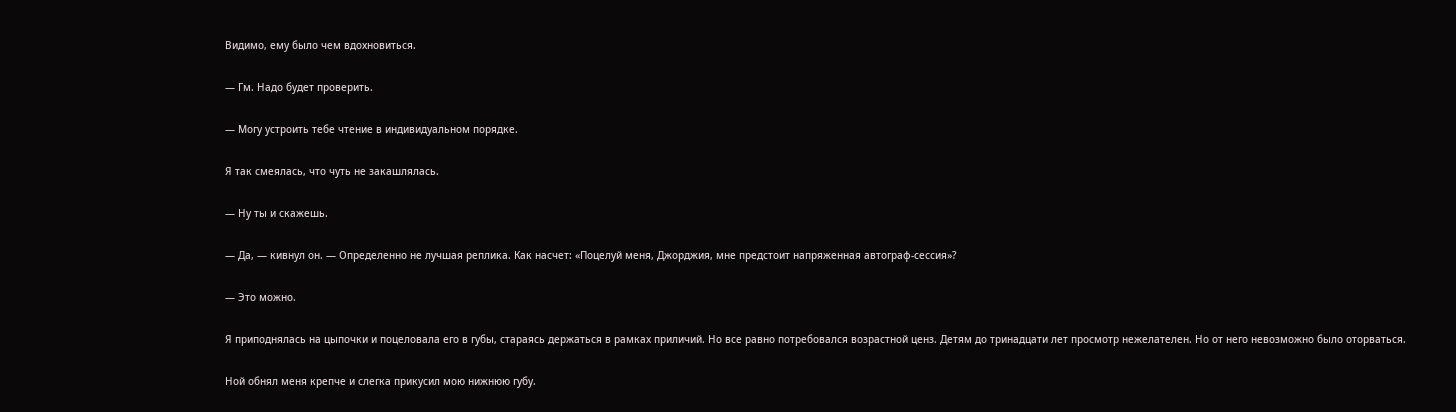Видимо, ему было чем вдохновиться.

— Гм. Надо будет проверить.

— Могу устроить тебе чтение в индивидуальном порядке.

Я так смеялась, что чуть не закашлялась.

— Ну ты и скажешь.

— Да, — кивнул он. — Определенно не лучшая реплика. Как насчет: «Поцелуй меня, Джорджия, мне предстоит напряженная автограф-сессия»?

— Это можно.

Я приподнялась на цыпочки и поцеловала его в губы, стараясь держаться в рамках приличий. Но все равно потребовался возрастной ценз. Детям до тринадцати лет просмотр нежелателен. Но от него невозможно было оторваться.

Ной обнял меня крепче и слегка прикусил мою нижнюю губу.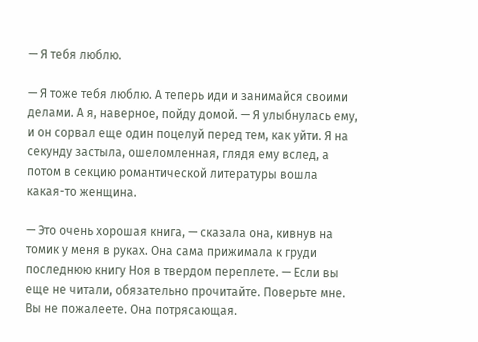— Я тебя люблю.

— Я тоже тебя люблю. А теперь иди и занимайся своими делами. А я, наверное, пойду домой. — Я улыбнулась ему, и он сорвал еще один поцелуй перед тем, как уйти. Я на секунду застыла, ошеломленная, глядя ему вслед, а потом в секцию романтической литературы вошла какая-то женщина.

— Это очень хорошая книга, — сказала она, кивнув на томик у меня в руках. Она сама прижимала к груди последнюю книгу Ноя в твердом переплете. — Если вы еще не читали, обязательно прочитайте. Поверьте мне. Вы не пожалеете. Она потрясающая.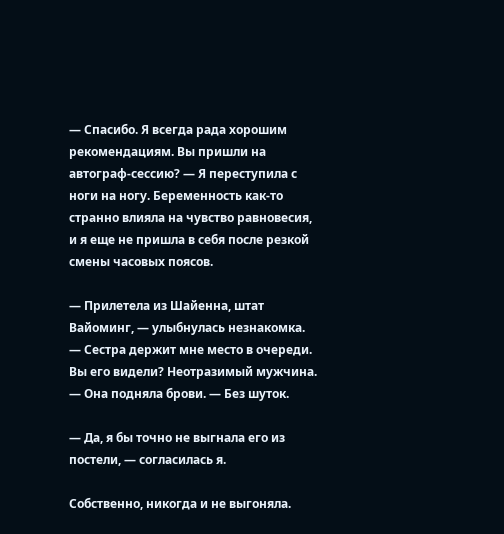— Спасибо. Я всегда рада хорошим рекомендациям. Вы пришли на автограф-сессию? — Я переступила с ноги на ногу. Беременность как-то странно влияла на чувство равновесия, и я еще не пришла в себя после резкой смены часовых поясов.

— Прилетела из Шайенна, штат Вайоминг, — улыбнулась незнакомка. — Сестра держит мне место в очереди. Вы его видели? Неотразимый мужчина. — Она подняла брови. — Без шуток.

— Да, я бы точно не выгнала его из постели, — согласилась я.

Собственно, никогда и не выгоняла.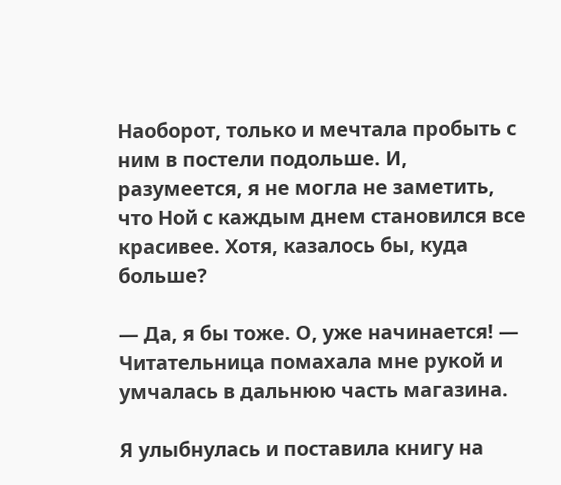Наоборот, только и мечтала пробыть с ним в постели подольше. И, разумеется, я не могла не заметить, что Ной с каждым днем становился все красивее. Хотя, казалось бы, куда больше?

— Да, я бы тоже. О, уже начинается! — Читательница помахала мне рукой и умчалась в дальнюю часть магазина.

Я улыбнулась и поставила книгу на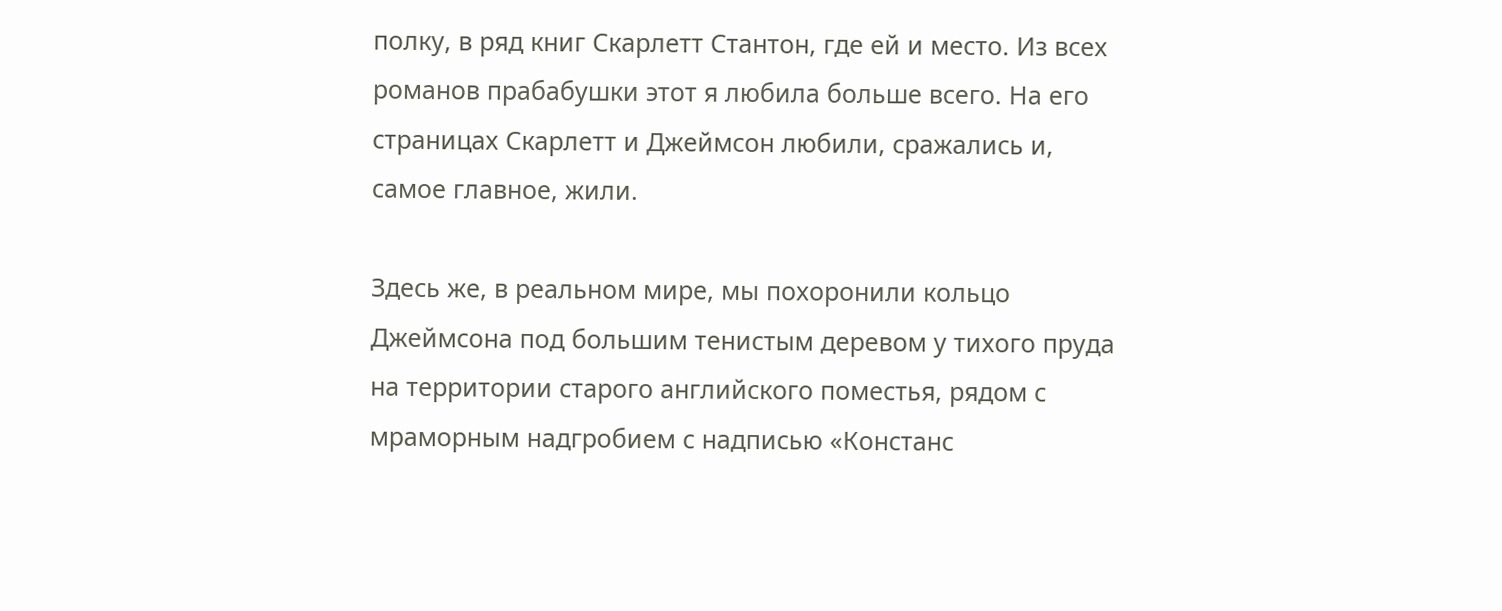полку, в ряд книг Скарлетт Стантон, где ей и место. Из всех романов прабабушки этот я любила больше всего. На его страницах Скарлетт и Джеймсон любили, сражались и, самое главное, жили.

Здесь же, в реальном мире, мы похоронили кольцо Джеймсона под большим тенистым деревом у тихого пруда на территории старого английского поместья, рядом с мраморным надгробием с надписью «Констанс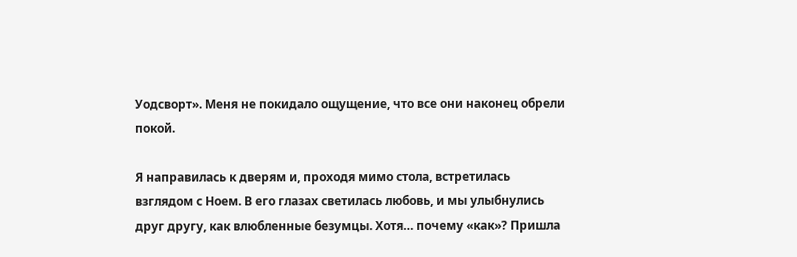Уодсворт». Меня не покидало ощущение, что все они наконец обрели покой.

Я направилась к дверям и, проходя мимо стола, встретилась взглядом с Ноем. В его глазах светилась любовь, и мы улыбнулись друг другу, как влюбленные безумцы. Хотя… почему «как»? Пришла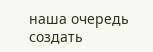наша очередь создать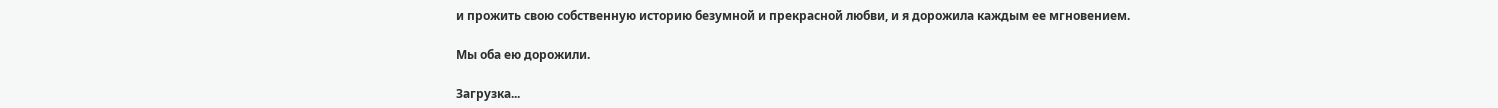и прожить свою собственную историю безумной и прекрасной любви, и я дорожила каждым ее мгновением.

Мы оба ею дорожили.

Загрузка...